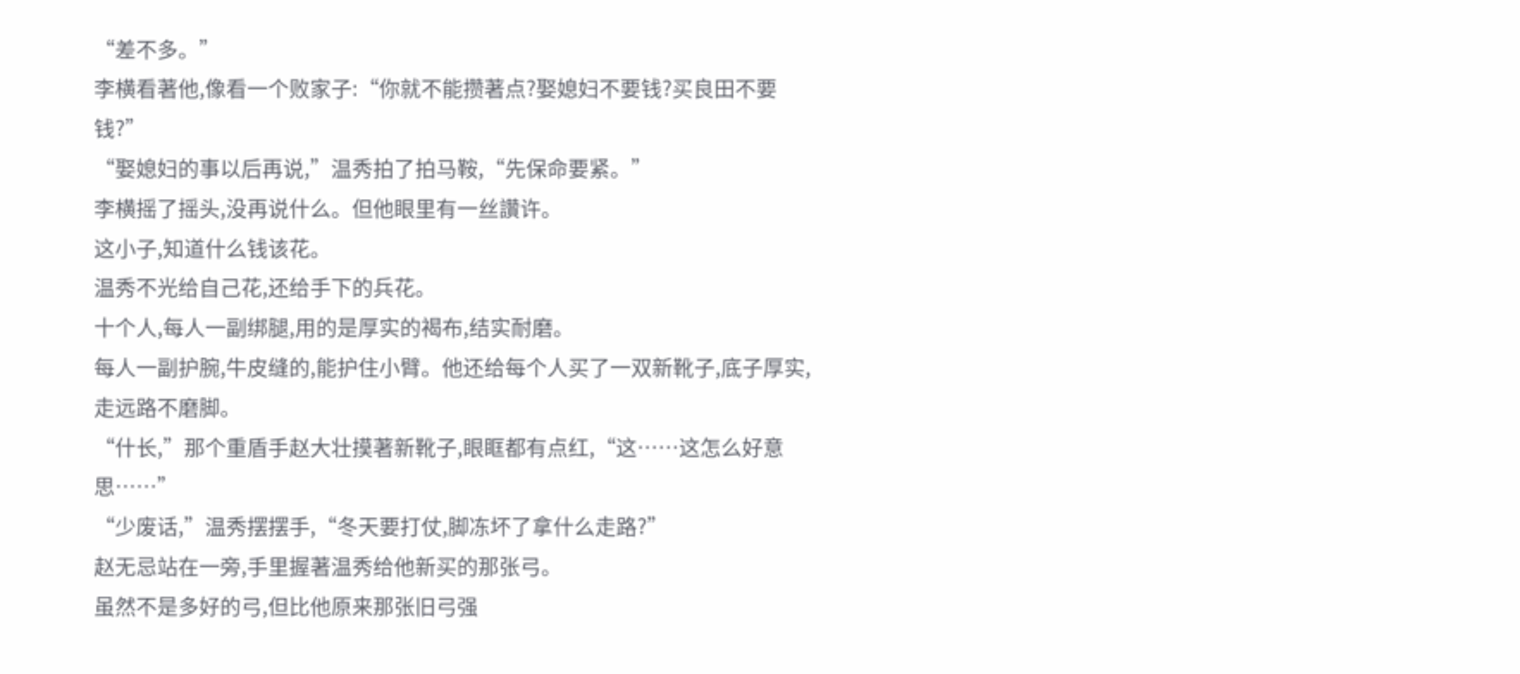“差不多。”
李横看著他,像看一个败家子:“你就不能攒著点?娶媳妇不要钱?买良田不要钱?”
“娶媳妇的事以后再说,”温秀拍了拍马鞍,“先保命要紧。”
李横摇了摇头,没再说什么。但他眼里有一丝讚许。
这小子,知道什么钱该花。
温秀不光给自己花,还给手下的兵花。
十个人,每人一副绑腿,用的是厚实的褐布,结实耐磨。
每人一副护腕,牛皮缝的,能护住小臂。他还给每个人买了一双新靴子,底子厚实,走远路不磨脚。
“什长,”那个重盾手赵大壮摸著新靴子,眼眶都有点红,“这……这怎么好意思……”
“少废话,”温秀摆摆手,“冬天要打仗,脚冻坏了拿什么走路?”
赵无忌站在一旁,手里握著温秀给他新买的那张弓。
虽然不是多好的弓,但比他原来那张旧弓强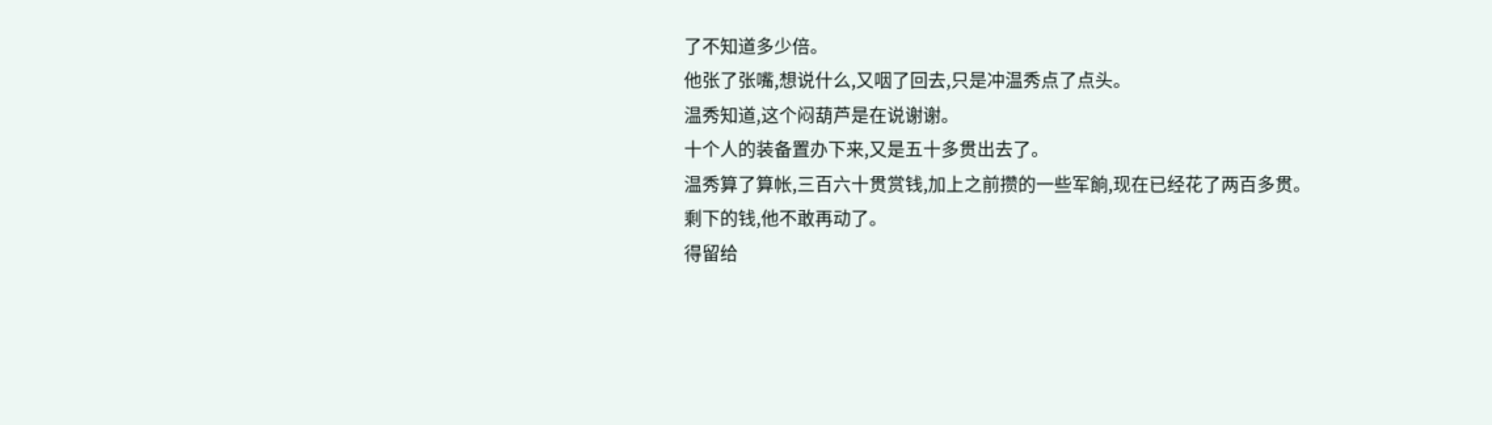了不知道多少倍。
他张了张嘴,想说什么,又咽了回去,只是冲温秀点了点头。
温秀知道,这个闷葫芦是在说谢谢。
十个人的装备置办下来,又是五十多贯出去了。
温秀算了算帐,三百六十贯赏钱,加上之前攒的一些军餉,现在已经花了两百多贯。
剩下的钱,他不敢再动了。
得留给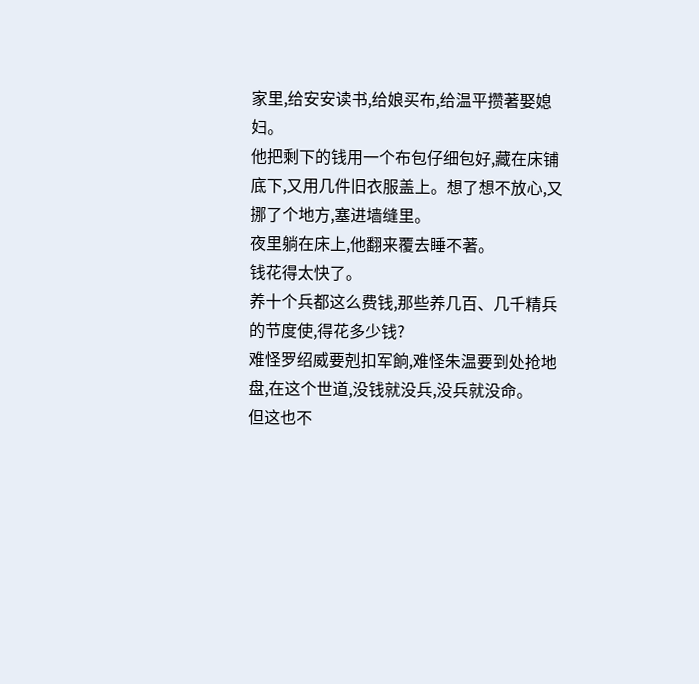家里,给安安读书,给娘买布,给温平攒著娶媳妇。
他把剩下的钱用一个布包仔细包好,藏在床铺底下,又用几件旧衣服盖上。想了想不放心,又挪了个地方,塞进墙缝里。
夜里躺在床上,他翻来覆去睡不著。
钱花得太快了。
养十个兵都这么费钱,那些养几百、几千精兵的节度使,得花多少钱?
难怪罗绍威要剋扣军餉,难怪朱温要到处抢地盘,在这个世道,没钱就没兵,没兵就没命。
但这也不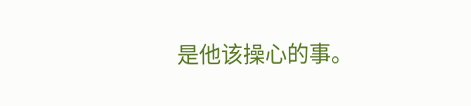是他该操心的事。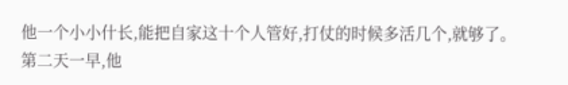他一个小小什长,能把自家这十个人管好,打仗的时候多活几个,就够了。
第二天一早,他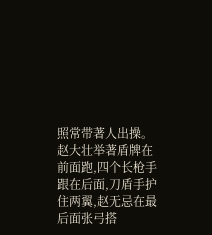照常带著人出操。
赵大壮举著盾牌在前面跑,四个长枪手跟在后面,刀盾手护住两翼,赵无忌在最后面张弓搭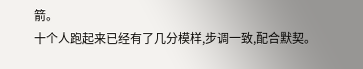箭。
十个人跑起来已经有了几分模样,步调一致,配合默契。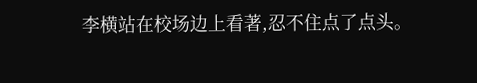李横站在校场边上看著,忍不住点了点头。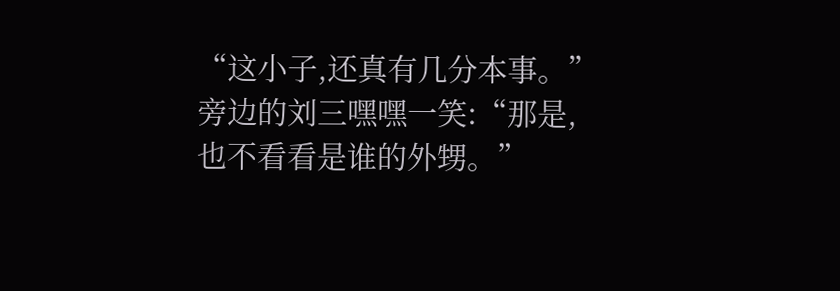“这小子,还真有几分本事。”
旁边的刘三嘿嘿一笑:“那是,也不看看是谁的外甥。”